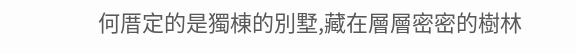何厝定的是獨棟的別墅,藏在層層密密的樹林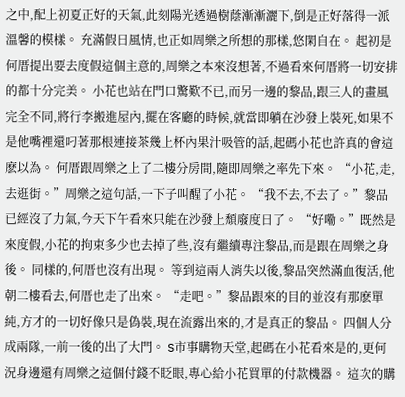之中,配上初夏正好的天氣,此刻陽光透過樹蔭漸漸灑下,倒是正好落得一派溫馨的模樣。 充滿假日風情,也正如周樂之所想的那樣,悠閑自在。 起初是何厝提出要去度假這個主意的,周樂之本來沒想著,不過看來何厝將一切安排的都十分完美。 小花也站在門口驚歎不已,而另一邊的黎品,跟三人的畫風完全不同,將行李搬進屋內,擺在客廳的時候,就當即躺在沙發上裝死,如果不是他嘴裡還叼著那根連接茶幾上杯內果汁吸管的話,起碼小花也許真的會這麽以為。 何厝跟周樂之上了二樓分房間,隨即周樂之率先下來。 “小花,走,去逛街。”周樂之這句話,一下子叫醒了小花。 “我不去,不去了。”黎品已經沒了力氣,今天下午看來只能在沙發上頹廢度日了。 “好嘞。”既然是來度假,小花的拘束多少也去掉了些,沒有繼續專注黎品,而是跟在周樂之身後。 同樣的,何厝也沒有出現。 等到這兩人消失以後,黎品突然滿血復活,他朝二樓看去,何厝也走了出來。 “走吧。”黎品跟來的目的並沒有那麽單純,方才的一切好像只是偽裝,現在流露出來的,才是真正的黎品。 四個人分成兩隊,一前一後的出了大門。 S市事購物天堂,起碼在小花看來是的,更何況身邊還有周樂之這個付錢不眨眼,專心給小花買單的付款機器。 這次的購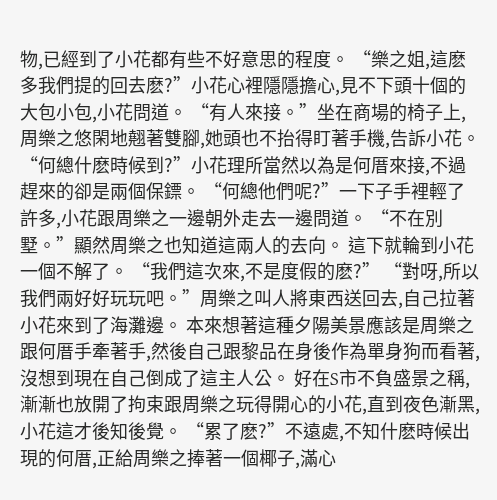物,已經到了小花都有些不好意思的程度。 “樂之姐,這麽多我們提的回去麽?”小花心裡隱隱擔心,見不下頭十個的大包小包,小花問道。 “有人來接。”坐在商場的椅子上,周樂之悠閑地翹著雙腳,她頭也不抬得盯著手機,告訴小花。 “何總什麽時候到?”小花理所當然以為是何厝來接,不過趕來的卻是兩個保鏢。 “何總他們呢?”一下子手裡輕了許多,小花跟周樂之一邊朝外走去一邊問道。 “不在別墅。”顯然周樂之也知道這兩人的去向。 這下就輪到小花一個不解了。 “我們這次來,不是度假的麽?” “對呀,所以我們兩好好玩玩吧。”周樂之叫人將東西送回去,自己拉著小花來到了海灘邊。 本來想著這種夕陽美景應該是周樂之跟何厝手牽著手,然後自己跟黎品在身後作為單身狗而看著,沒想到現在自己倒成了這主人公。 好在S市不負盛景之稱,漸漸也放開了拘束跟周樂之玩得開心的小花,直到夜色漸黑,小花這才後知後覺。 “累了麽?”不遠處,不知什麽時候出現的何厝,正給周樂之捧著一個椰子,滿心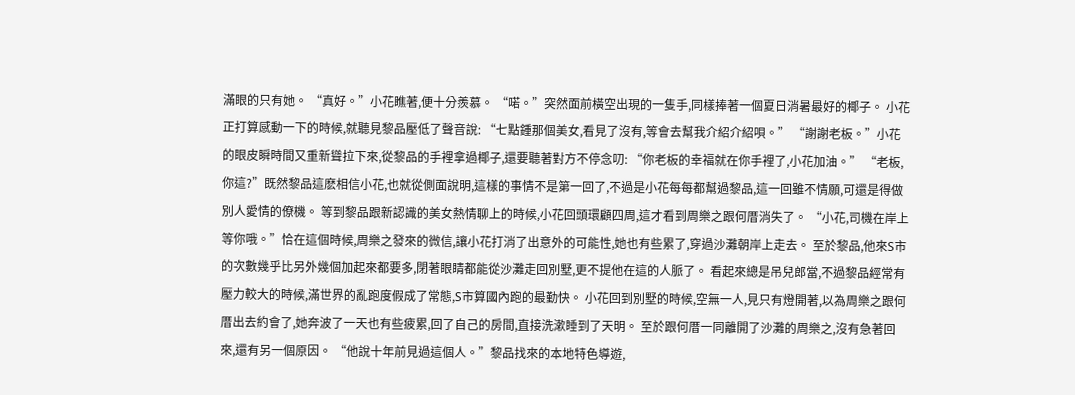滿眼的只有她。 “真好。”小花瞧著,便十分羨慕。 “喏。”突然面前橫空出現的一隻手,同樣捧著一個夏日消暑最好的椰子。 小花正打算感動一下的時候,就聽見黎品壓低了聲音說: “七點鍾那個美女,看見了沒有,等會去幫我介紹介紹唄。” “謝謝老板。”小花的眼皮瞬時間又重新聳拉下來,從黎品的手裡拿過椰子,還要聽著對方不停念叨: “你老板的幸福就在你手裡了,小花加油。” “老板,你這?”既然黎品這麽相信小花,也就從側面說明,這樣的事情不是第一回了,不過是小花每每都幫過黎品,這一回雖不情願,可還是得做別人愛情的僚機。 等到黎品跟新認識的美女熱情聊上的時候,小花回頭環顧四周,這才看到周樂之跟何厝消失了。 “小花,司機在岸上等你哦。”恰在這個時候,周樂之發來的微信,讓小花打消了出意外的可能性,她也有些累了,穿過沙灘朝岸上走去。 至於黎品,他來S市的次數幾乎比另外幾個加起來都要多,閉著眼睛都能從沙灘走回別墅,更不提他在這的人脈了。 看起來總是吊兒郎當,不過黎品經常有壓力較大的時候,滿世界的亂跑度假成了常態,S市算國內跑的最勤快。 小花回到別墅的時候,空無一人,見只有燈開著,以為周樂之跟何厝出去約會了,她奔波了一天也有些疲累,回了自己的房間,直接洗漱睡到了天明。 至於跟何厝一同離開了沙灘的周樂之,沒有急著回來,還有另一個原因。 “他說十年前見過這個人。”黎品找來的本地特色導遊,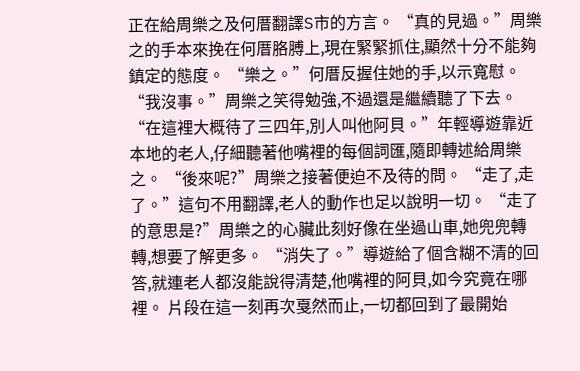正在給周樂之及何厝翻譯S市的方言。 “真的見過。”周樂之的手本來挽在何厝胳膊上,現在緊緊抓住,顯然十分不能夠鎮定的態度。 “樂之。”何厝反握住她的手,以示寬慰。 “我沒事。”周樂之笑得勉強,不過還是繼續聽了下去。 “在這裡大概待了三四年,別人叫他阿貝。”年輕導遊靠近本地的老人,仔細聽著他嘴裡的每個詞匯,隨即轉述給周樂之。 “後來呢?”周樂之接著便迫不及待的問。 “走了,走了。”這句不用翻譯,老人的動作也足以說明一切。 “走了的意思是?”周樂之的心臟此刻好像在坐過山車,她兜兜轉轉,想要了解更多。 “消失了。”導遊給了個含糊不清的回答,就連老人都沒能說得清楚,他嘴裡的阿貝,如今究竟在哪裡。 片段在這一刻再次戛然而止,一切都回到了最開始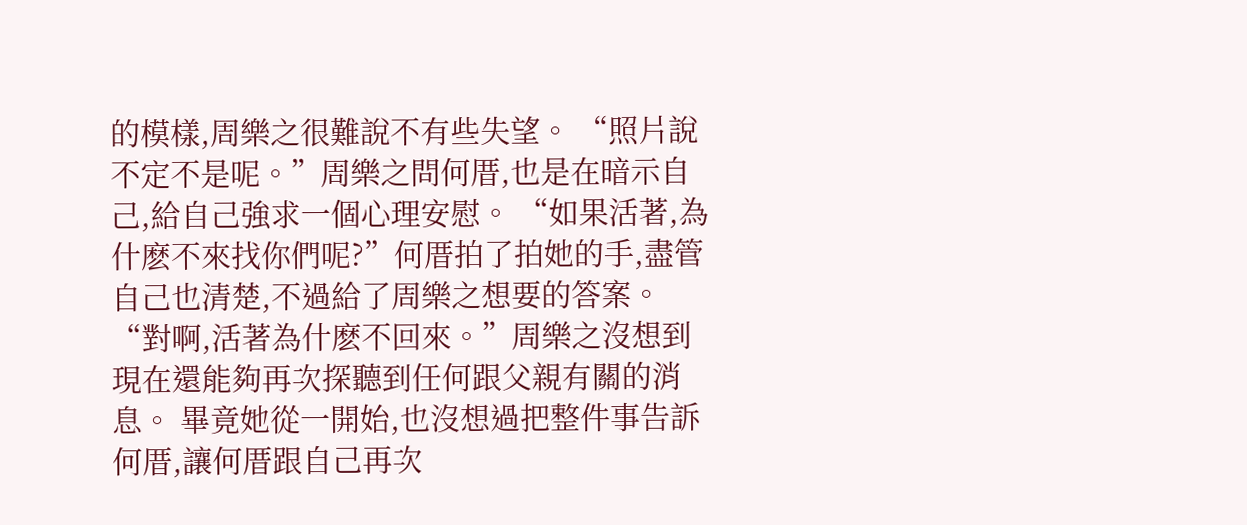的模樣,周樂之很難說不有些失望。 “照片說不定不是呢。”周樂之問何厝,也是在暗示自己,給自己強求一個心理安慰。 “如果活著,為什麽不來找你們呢?”何厝拍了拍她的手,盡管自己也清楚,不過給了周樂之想要的答案。 “對啊,活著為什麽不回來。”周樂之沒想到現在還能夠再次探聽到任何跟父親有關的消息。 畢竟她從一開始,也沒想過把整件事告訴何厝,讓何厝跟自己再次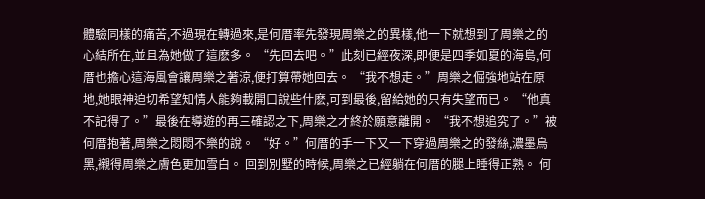體驗同樣的痛苦,不過現在轉過來,是何厝率先發現周樂之的異樣,他一下就想到了周樂之的心結所在,並且為她做了這麽多。 “先回去吧。”此刻已經夜深,即便是四季如夏的海島,何厝也擔心這海風會讓周樂之著涼,便打算帶她回去。 “我不想走。”周樂之倔強地站在原地,她眼神迫切希望知情人能夠載開口說些什麽,可到最後,留給她的只有失望而已。 “他真不記得了。”最後在導遊的再三確認之下,周樂之才終於願意離開。 “我不想追究了。”被何厝抱著,周樂之悶悶不樂的說。 “好。”何厝的手一下又一下穿過周樂之的發絲,濃墨烏黑,襯得周樂之膚色更加雪白。 回到別墅的時候,周樂之已經躺在何厝的腿上睡得正熟。 何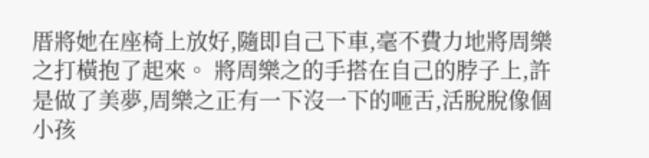厝將她在座椅上放好,隨即自己下車,毫不費力地將周樂之打橫抱了起來。 將周樂之的手搭在自己的脖子上,許是做了美夢,周樂之正有一下沒一下的咂舌,活脫脫像個小孩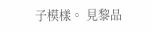子模樣。 見黎品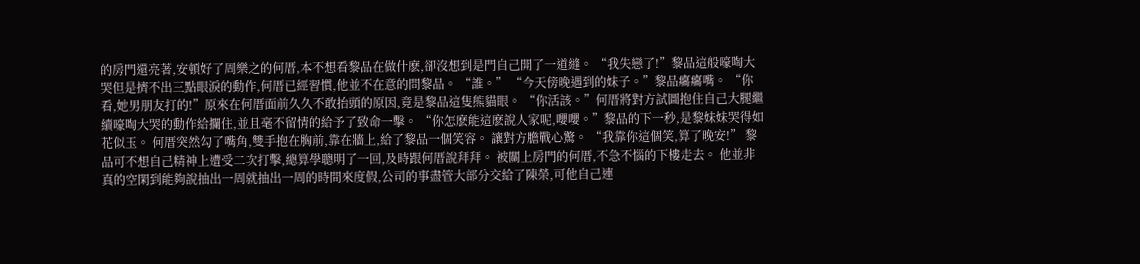的房門還亮著,安頓好了周樂之的何厝,本不想看黎品在做什麽,卻沒想到是門自己開了一道縫。 “我失戀了!”黎品這般嚎啕大哭但是擠不出三點眼淚的動作,何厝已經習慣,他並不在意的問黎品。 “誰。” “今天傍晚遇到的妹子。”黎品癟癟嘴。 “你看,她男朋友打的!”原來在何厝面前久久不敢抬頭的原因,竟是黎品這隻熊貓眼。 “你活該。”何厝將對方試圖抱住自己大腿繼續嚎啕大哭的動作給攔住,並且毫不留情的給予了致命一擊。 “你怎麽能這麽說人家呢,嚶嚶。”黎品的下一秒,是黎妹妹哭得如花似玉。 何厝突然勾了嘴角,雙手抱在胸前,靠在牆上,給了黎品一個笑容。 讓對方膽戰心驚。 “我靠你這個笑,算了晚安!” 黎品可不想自己精神上遭受二次打擊,總算學聰明了一回,及時跟何厝說拜拜。 被關上房門的何厝,不急不惱的下樓走去。 他並非真的空閑到能夠說抽出一周就抽出一周的時間來度假,公司的事盡管大部分交給了陳榮,可他自己連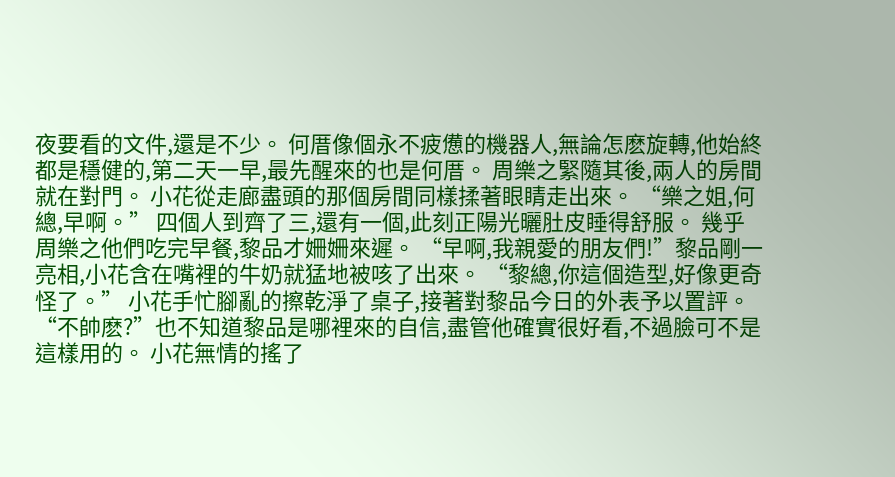夜要看的文件,還是不少。 何厝像個永不疲憊的機器人,無論怎麽旋轉,他始終都是穩健的,第二天一早,最先醒來的也是何厝。 周樂之緊隨其後,兩人的房間就在對門。 小花從走廊盡頭的那個房間同樣揉著眼睛走出來。 “樂之姐,何總,早啊。” 四個人到齊了三,還有一個,此刻正陽光曬肚皮睡得舒服。 幾乎周樂之他們吃完早餐,黎品才姍姍來遲。 “早啊,我親愛的朋友們!”黎品剛一亮相,小花含在嘴裡的牛奶就猛地被咳了出來。 “黎總,你這個造型,好像更奇怪了。” 小花手忙腳亂的擦乾淨了桌子,接著對黎品今日的外表予以置評。 “不帥麽?”也不知道黎品是哪裡來的自信,盡管他確實很好看,不過臉可不是這樣用的。 小花無情的搖了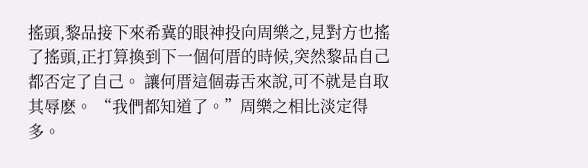搖頭,黎品接下來希冀的眼神投向周樂之,見對方也搖了搖頭,正打算換到下一個何厝的時候,突然黎品自己都否定了自己。 讓何厝這個毒舌來說,可不就是自取其辱麽。 “我們都知道了。”周樂之相比淡定得多。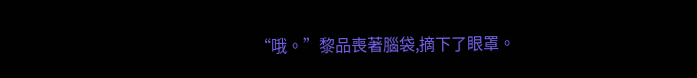“哦。”黎品喪著腦袋,摘下了眼罩。